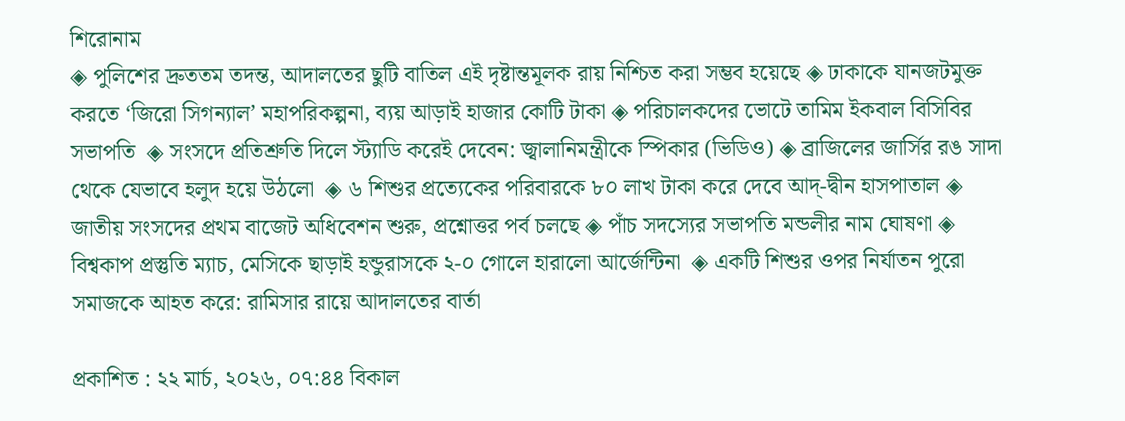শিরোনাম
◈ পুলিশের দ্রুততম তদন্ত, আদালতের ছুটি বাতিল এই দৃষ্টান্তমূলক রায় নিশ্চিত করা সম্ভব হয়েছে ◈ ঢাকাকে যানজটমুক্ত করতে ‘জিরো সিগন্যাল’ মহাপরিকল্পনা, ব্যয় আড়াই হাজার কোটি টাকা ◈ পরিচালক‌দের ‌ভো‌টে তা‌মিম ইকবাল বিসিবির সভাপতি  ◈ সংসদে প্রতিশ্রুতি দিলে স্ট্যাডি করেই দেবেন: জ্বালানিমন্ত্রীকে স্পিকার (ভিডিও) ◈ ব্রাজিলের জার্সির রঙ সাদা থেকে যেভাবে হলুদ হয়ে উঠলো  ◈ ৬ শিশুর প্রত্যেকের পরিবারকে ৮০ লাখ টাকা করে দেবে আদ্-দ্বীন হাসপাতাল ◈ জাতীয় সংসদের প্রথম বাজেট অধিবেশন শুরু, প্রশ্নোত্তর পর্ব চলছে ◈ পাঁচ সদস্যের সভাপতি মন্ডলীর নাম ঘোষণা ◈ বিশ্বকাপ প্রস্তু‌তি ম‌্যাচ, মে‌সি‌কে ছাড়াই হন্ডুরাসকে ২-০ গো‌লে হারালো আর্জেন্টিনা  ◈ একটি শিশুর ওপর নির্যাতন পুরো সমাজকে আহত করে: রামিসার রায়ে আদালতের বার্তা

প্রকাশিত : ২২ মার্চ, ২০২৬, ০৭:৪৪ বিকাল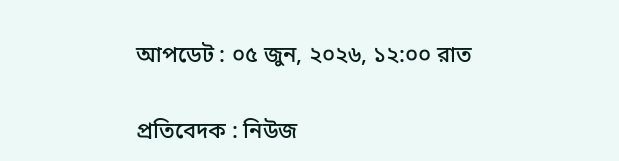আপডেট : ০৫ জুন, ২০২৬, ১২:০০ রাত

প্রতিবেদক : নিউজ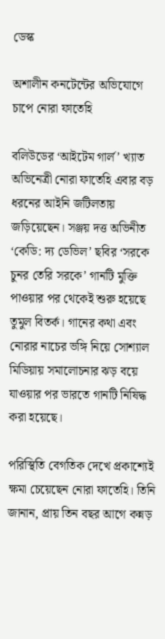ডেস্ক

অশালীন কনটেন্টের অভিযোগে চাপে নোরা ফাতেহি

বলিউডের ‘আইটেম গার্ল’ খ্যাত অভিনেত্রী নোরা ফাতেহি এবার বড় ধরনের আইনি জটিলতায় জড়িয়েছেন। সঞ্জয় দত্ত অভিনীত ‘কেডি: দ্য ডেভিল’ ছবির ‘সরকে চুনর তেরি সরকে’ গানটি মুক্তি পাওয়ার পর থেকেই শুরু হয়েছে তুমুল বিতর্ক। গানের কথা এবং নোরার নাচের ভঙ্গি নিয়ে সোশ্যাল মিডিয়ায় সমালোচনার ঝড় বয়ে যাওয়ার পর ভারতে গানটি নিষিদ্ধ করা হয়েছে।

পরিস্থিতি বেগতিক দেখে প্রকাশ্যেই ক্ষমা চেয়েছেন নোরা ফাতেহি। তিনি জানান, প্রায় তিন বছর আগে কন্নড়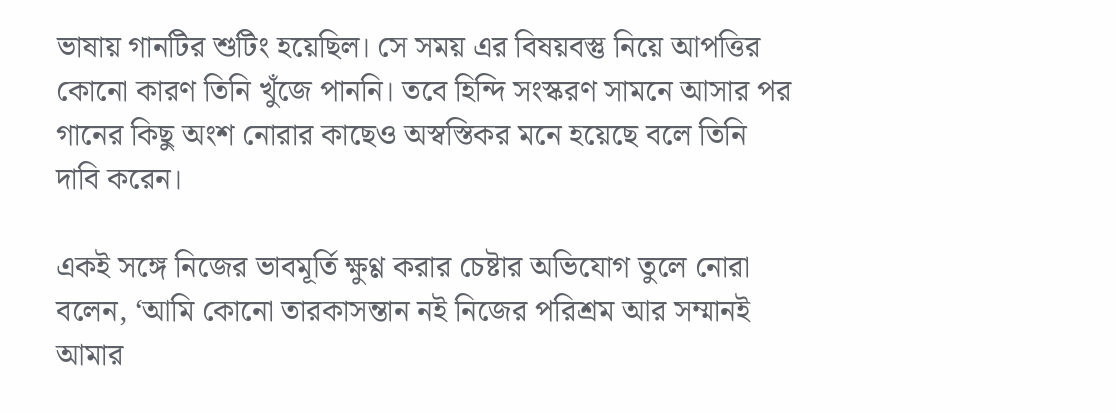ভাষায় গানটির শুটিং হয়েছিল। সে সময় এর বিষয়বস্তু নিয়ে আপত্তির কোনো কারণ তিনি খুঁজে পাননি। তবে হিন্দি সংস্করণ সামনে আসার পর গানের কিছু অংশ নোরার কাছেও অস্বস্তিকর মনে হয়েছে বলে তিনি দাবি করেন।

একই সঙ্গে নিজের ভাবমূর্তি ক্ষুণ্ণ করার চেষ্টার অভিযোগ তুলে নোরা বলেন, ‘আমি কোনো তারকাসন্তান নই নিজের পরিশ্রম আর সম্মানই আমার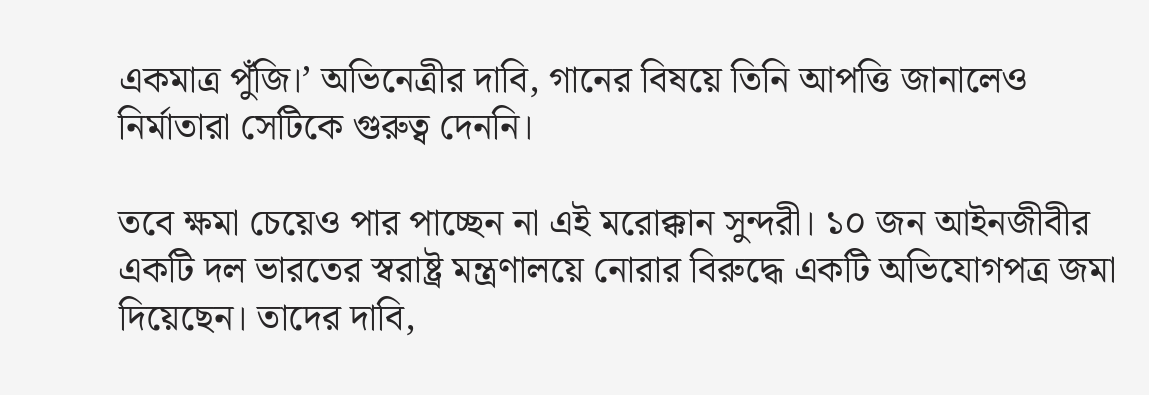একমাত্র পুঁজি।’ অভিনেত্রীর দাবি, গানের বিষয়ে তিনি আপত্তি জানালেও নির্মাতারা সেটিকে গুরুত্ব দেননি।

তবে ক্ষমা চেয়েও পার পাচ্ছেন না এই মরোক্কান সুন্দরী। ১০ জন আইনজীবীর একটি দল ভারতের স্বরাষ্ট্র মন্ত্রণালয়ে নোরার বিরুদ্ধে একটি অভিযোগপত্র জমা দিয়েছেন। তাদের দাবি,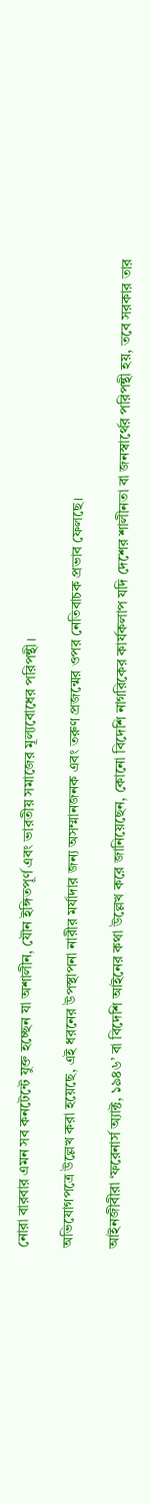নোরা বারবার এমন সব কনটেন্টে যুক্ত হচ্ছেন যা অশালীন, যৌন ইঙ্গিতপূর্ণ এবং ভারতীয় সমাজের মূল্যবোধের পরিপন্থী।

অভিযোগপত্রে উল্লেখ করা হয়েছে, এই ধরনের উপস্থাপনা নারীর মর্যাদার জন্য অসম্মানজনক এবং তরুণ প্রজন্মের ওপর নেতিবাচক প্রভাব ফেলছে।

আইনজীবীরা ‘ফরেনার্স অ্যাক্ট, ১৯৪৬’ বা বিদেশি আইনের কথা উল্লেখ করে জানিয়েছেন, কোনো বিদেশি নাগরিকের কার্যকলাপ যদি দেশের শালীনতা বা জনস্বার্থের পরিপন্থী হয়, তবে সরকার তার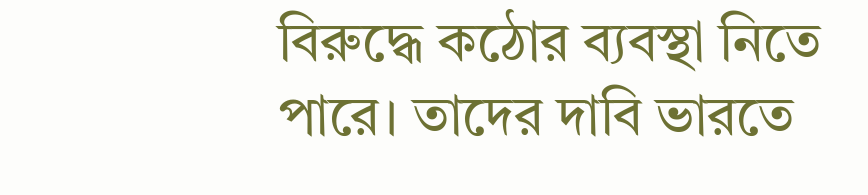বিরুদ্ধে কঠোর ব্যবস্থা নিতে পারে। তাদের দাবি ভারতে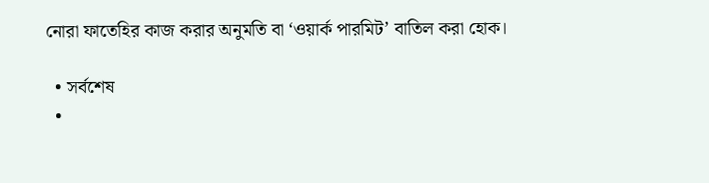নোরা ফাতেহির কাজ করার অনুমতি বা ‘ওয়ার্ক পারমিট’ বাতিল করা হোক।

  • সর্বশেষ
  •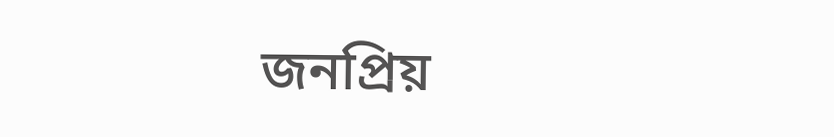জনপ্রিয়